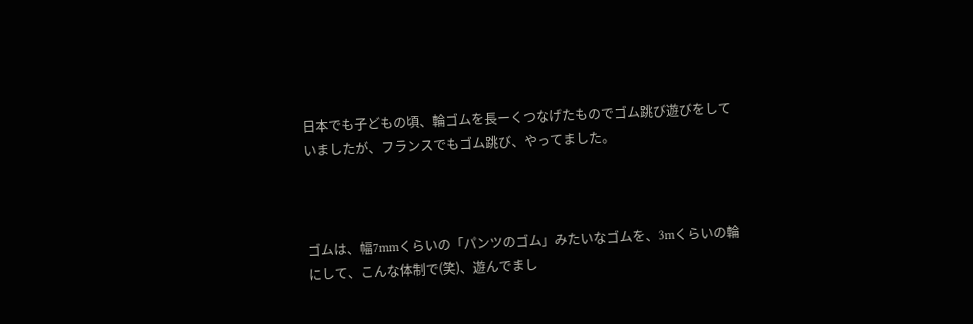日本でも子どもの頃、輪ゴムを長ーくつなげたものでゴム跳び遊びをしていましたが、フランスでもゴム跳び、やってました。



ゴムは、幅7mmくらいの「パンツのゴム」みたいなゴムを、3mくらいの輪にして、こんな体制で(笑)、遊んでまし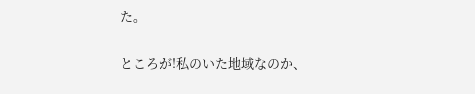た。

ところが!私のいた地域なのか、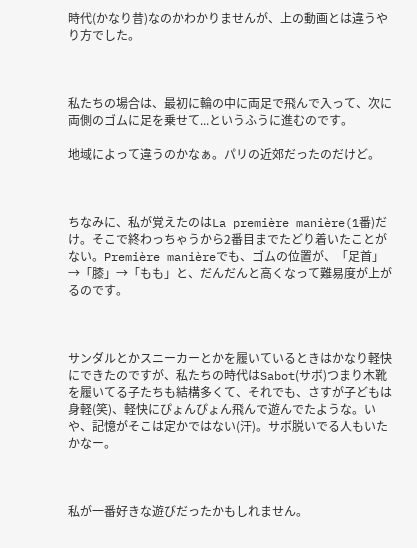時代(かなり昔)なのかわかりませんが、上の動画とは違うやり方でした。



私たちの場合は、最初に輪の中に両足で飛んで入って、次に両側のゴムに足を乗せて...というふうに進むのです。

地域によって違うのかなぁ。パリの近郊だったのだけど。



ちなみに、私が覚えたのはLa première manière(1番)だけ。そこで終わっちゃうから2番目までたどり着いたことがない。Première manièreでも、ゴムの位置が、「足首」→「膝」→「もも」と、だんだんと高くなって難易度が上がるのです。



サンダルとかスニーカーとかを履いているときはかなり軽快にできたのですが、私たちの時代はSabot(サボ)つまり木靴を履いてる子たちも結構多くて、それでも、さすが子どもは身軽(笑)、軽快にぴょんぴょん飛んで遊んでたような。いや、記憶がそこは定かではない(汗)。サボ脱いでる人もいたかなー。



私が一番好きな遊びだったかもしれません。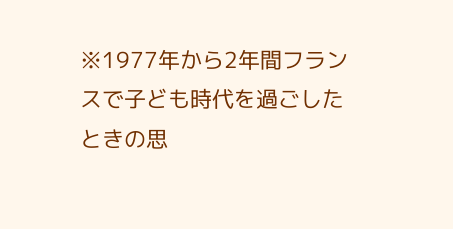※1977年から2年間フランスで子ども時代を過ごしたときの思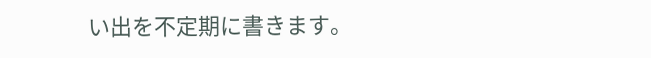い出を不定期に書きます。